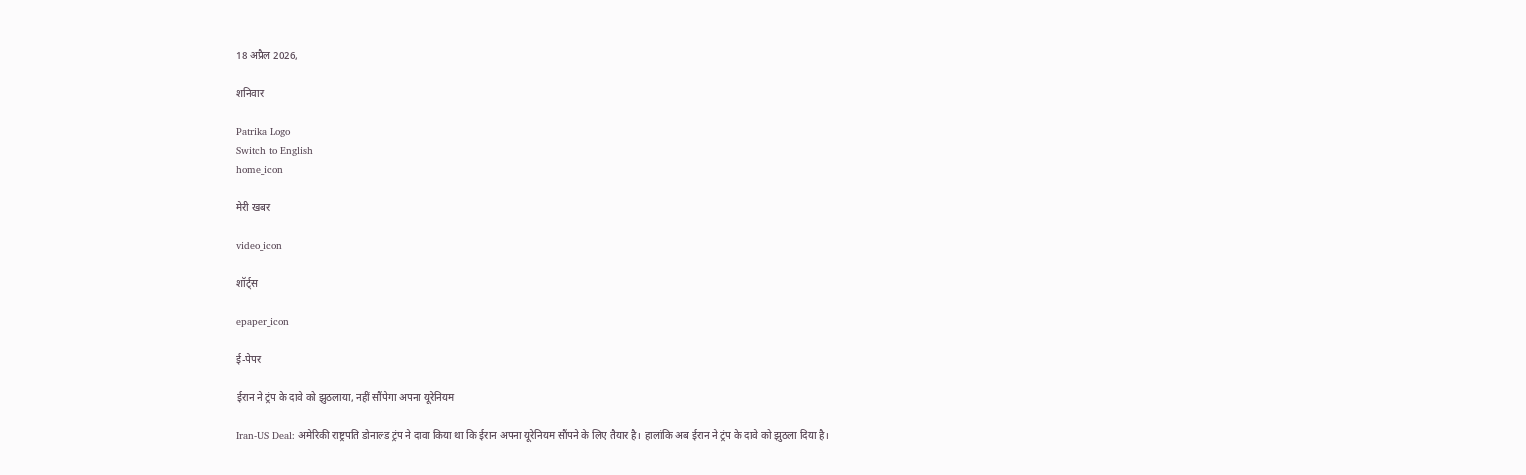18 अप्रैल 2026,

शनिवार

Patrika Logo
Switch to English
home_icon

मेरी खबर

video_icon

शॉर्ट्स

epaper_icon

ई-पेपर

ईरान ने ट्रंप के दावे को झुठलाया, नहीं सौंपेगा अपना यूरेनियम

Iran-US Deal: अमेरिकी राष्ट्रपति डोनाल्ड ट्रंप ने दावा किया था कि ईरान अपना यूरेनियम सौंपने के लिए तैयार है। हालांकि अब ईरान ने ट्रंप के दावे को झुठला दिया है।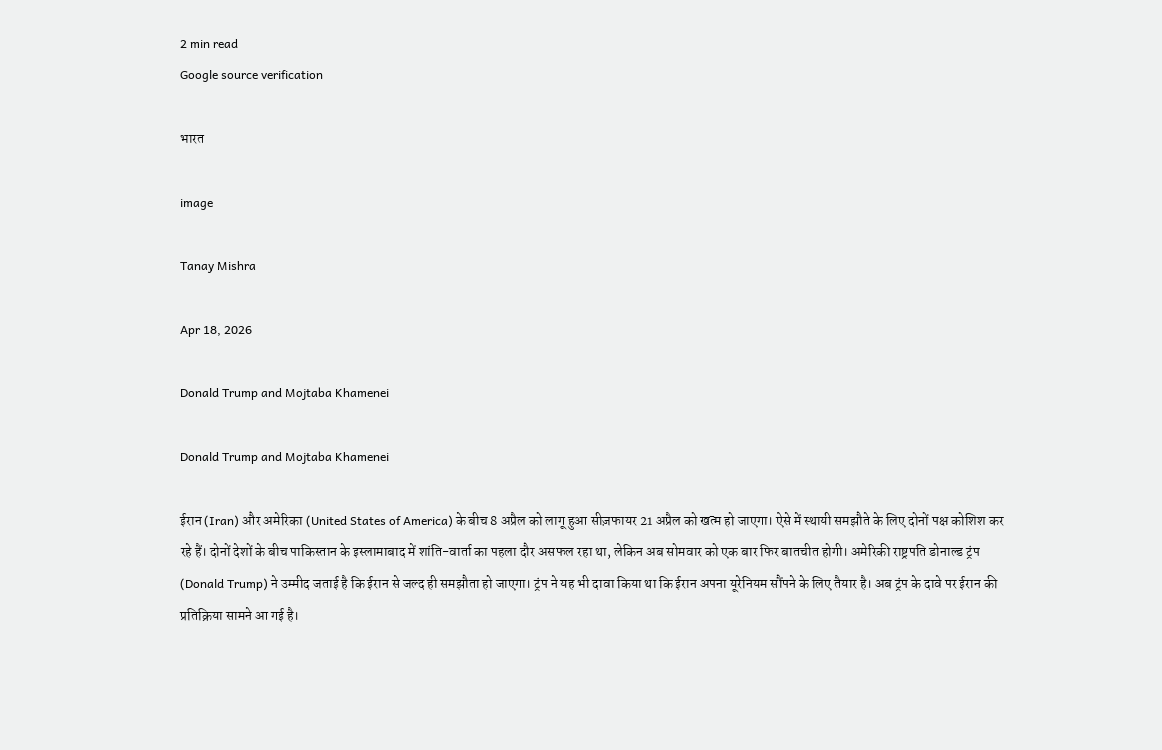2 min read
Google source verification

भारत

image

Tanay Mishra

Apr 18, 2026

Donald Trump and Mojtaba Khamenei

Donald Trump and Mojtaba Khamenei

ईरान (Iran) और अमेरिका (United States of America) के बीच 8 अप्रैल को लागू हुआ सीज़फायर 21 अप्रैल को खत्म हो जाएगा। ऐसे में स्थायी समझौते के लिए दोनों पक्ष कोशिश कर रहे हैं। दोनों देशों के बीच पाकिस्तान के इस्लामाबाद में शांति-वार्ता का पहला दौर असफल रहा था, लेकिन अब सोमवार को एक बार फिर बातचीत होगी। अमेरिकी राष्ट्रपति डोनाल्ड ट्रंप (Donald Trump) ने उम्मीद जताई है कि ईरान से जल्द ही समझौता हो जाएगा। ट्रंप ने यह भी दावा किया था कि ईरान अपना यूरेनियम सौंपने के लिए तैयार है। अब ट्रंप के दावे पर ईरान की प्रतिक्रिया सामने आ गई है।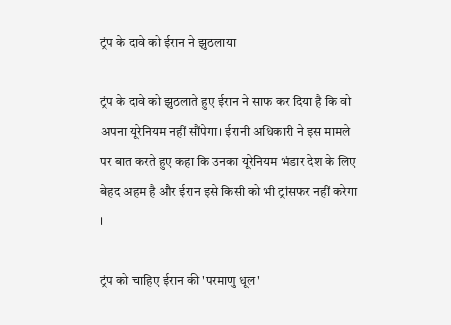ट्रंप के दावे को ईरान ने झुठलाया

ट्रंप के दावे को झुठलाते हुए ईरान ने साफ कर दिया है कि वो अपना यूरेनियम नहीं सौंपेगा। ईरानी अधिकारी ने इस मामले पर बात करते हुए कहा कि उनका यूरेनियम भंडार देश के लिए बेहद अहम है और ईरान इसे किसी को भी ट्रांसफर नहीं करेगा ।

ट्रंप को चाहिए ईरान की 'परमाणु धूल'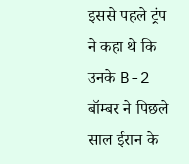इससे पहले ट्रंप ने कहा थे कि उनके B-2 बॉम्बर ने पिछले साल ईरान के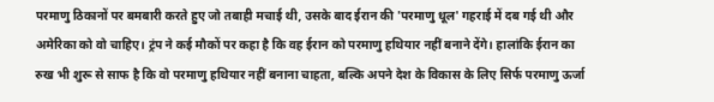परमाणु ठिकानों पर बमबारी करते हुए जो तबाही मचाई थी, उसके बाद ईरान की 'परमाणु धूल' गहराई में दब गई थी और अमेरिका को वो चाहिए। ट्रंप ने कई मौकों पर कहा है कि वह ईरान को परमाणु हथियार नहीं बनाने देंगे। हालांकि ईरान का रुख भी शुरू से साफ है कि वो परमाणु हथियार नहीं बनाना चाहता, बल्कि अपने देश के विकास के लिए सिर्फ परमाणु ऊर्जा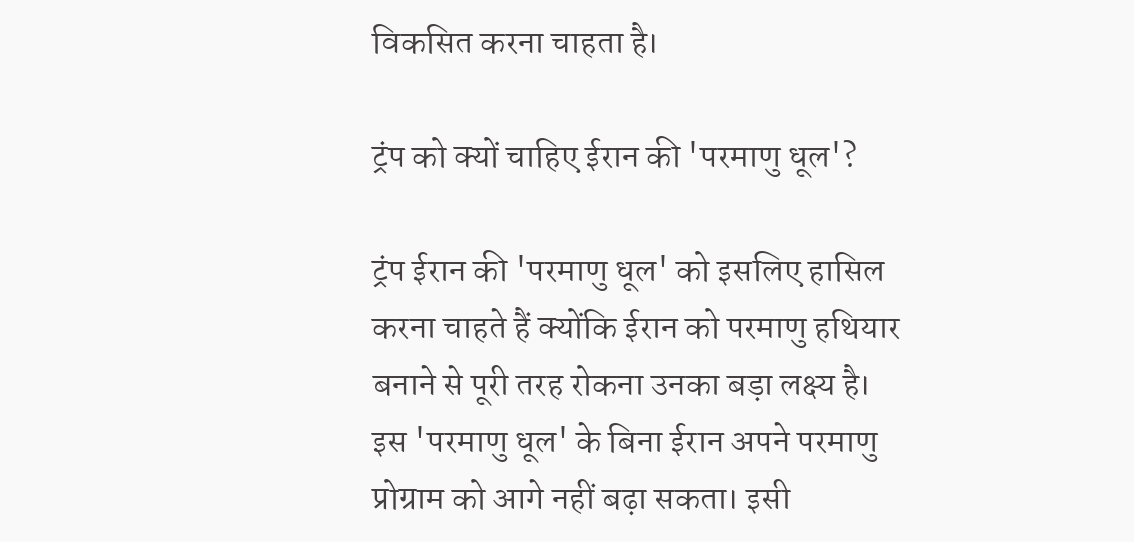विकसित करना चाहता है।

ट्रंप को क्यों चाहिए ईरान की 'परमाणु धूल'?

ट्रंप ईरान की 'परमाणु धूल' को इसलिए हासिल करना चाहते हैं क्योंकि ईरान को परमाणु हथियार बनाने से पूरी तरह रोकना उनका बड़ा लक्ष्य है। इस 'परमाणु धूल' के बिना ईरान अपने परमाणु प्रोग्राम को आगे नहीं बढ़ा सकता। इसी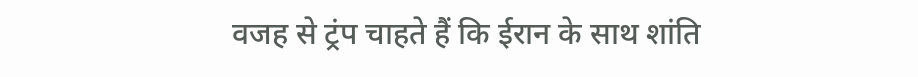वजह से ट्रंप चाहते हैं कि ईरान के साथ शांति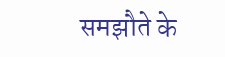समझौते के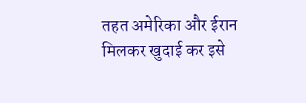तहत अमेरिका और ईरान मिलकर खुदाई कर इसे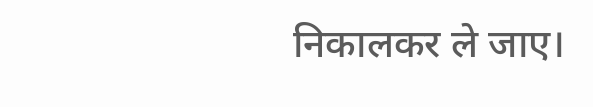निकालकर ले जाए।